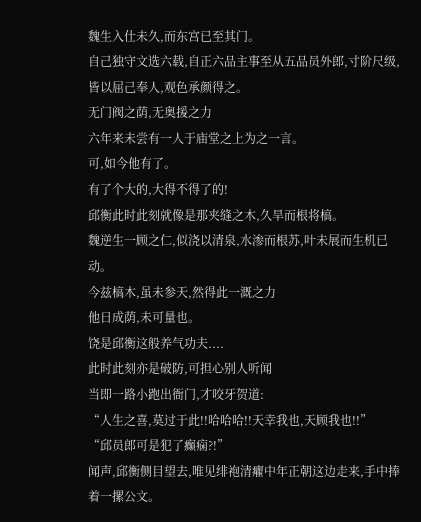魏生入仕未久,而东宫已至其门。
自己独守文选六载,自正六品主事至从五品员外郎,寸阶尺级,皆以屈己奉人,观色承颜得之。
无门阀之荫,无奥援之力
六年来未尝有一人于庙堂之上为之一言。
可,如今他有了。
有了个大的,大得不得了的!
邱衡此时此刻就像是那夹缝之木,久旱而根将槁。
魏逆生一顾之仁,似浇以清泉,水渗而根苏,叶未展而生机已动。
今兹槁木,虽未参天,然得此一溉之力
他日成荫,未可量也。
饶是邱衡这般养气功夫....
此时此刻亦是破防,可担心别人听闻
当即一路小跑出衙门,才咬牙贺道:
“人生之喜,莫过于此!!哈哈哈!!天幸我也,天顾我也!!”
“邱员郎可是犯了癫痫?!”
闻声,邱衡侧目望去,唯见绯袍清癯中年正朝这边走来,手中捧着一摞公文。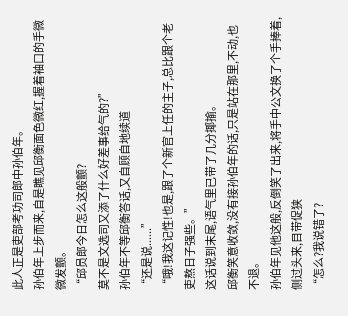此人正是吏部考功司郎中孙伯年。
孙伯年上步而来,自是瞧见邱衡面色微红,握着袖口的手微微发颤。
“邱员郎今日怎么这般颤?
莫不是文选司又添了什么好差事给气的?”
孙伯年不等邱衡答话,又自顾自地续道
“还是说......”
“哦!我这记性!也是,跟了个新官上任的主子,总比跟个老吏熬日子强些。”
这话说到末尾,语气里已带了几分揶揄。
邱衡笑意收敛,没有接孙伯年的话,只是站在那里,不动,也不退。
孙伯年见他这般,反倒笑了出来,将手中公文换了个手捧着,侧过头来,目带促狭
“怎么?我说错了?